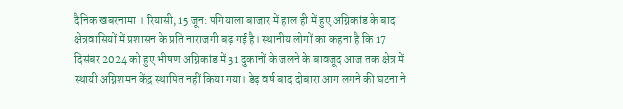दैनिक खबरनामा । रियासी, 15 जून: पगियाला बाजार में हाल ही में हुए अग्निकांड के बाद क्षेत्रवासियों में प्रशासन के प्रति नाराजगी बढ़ गई है। स्थानीय लोगों का कहना है कि 17 दिसंबर 2024 को हुए भीषण अग्निकांड में 31 दुकानों के जलने के बावजूद आज तक क्षेत्र में स्थायी अग्निशमन केंद्र स्थापित नहीं किया गया। डेढ़ वर्ष बाद दोबारा आग लगने की घटना ने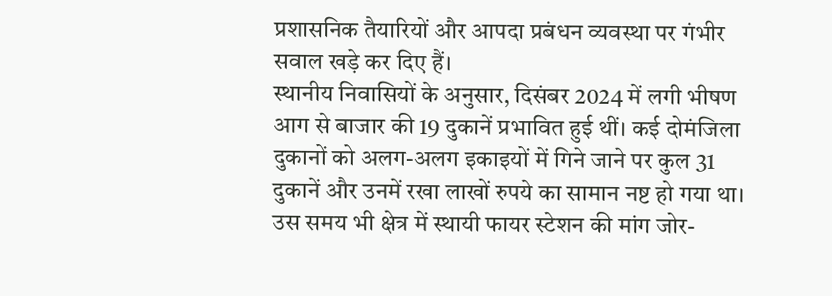प्रशासनिक तैयारियों और आपदा प्रबंधन व्यवस्था पर गंभीर सवाल खड़े कर दिए हैं।
स्थानीय निवासियों के अनुसार, दिसंबर 2024 में लगी भीषण आग से बाजार की 19 दुकानें प्रभावित हुई थीं। कई दोमंजिला दुकानों को अलग-अलग इकाइयों में गिने जाने पर कुल 31 दुकानें और उनमें रखा लाखों रुपये का सामान नष्ट हो गया था। उस समय भी क्षेत्र में स्थायी फायर स्टेशन की मांग जोर-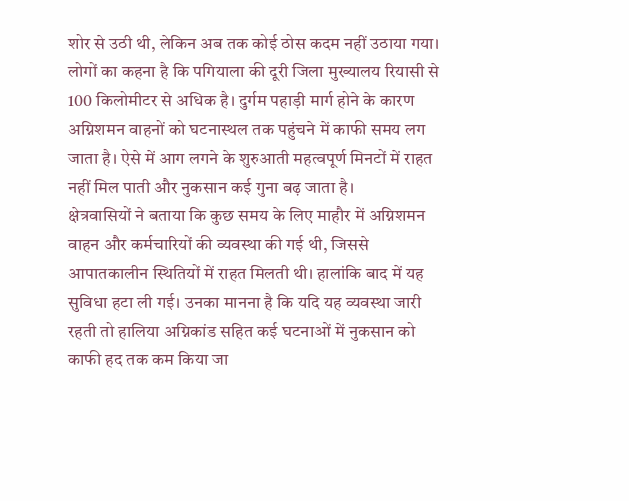शोर से उठी थी, लेकिन अब तक कोई ठोस कदम नहीं उठाया गया।
लोगों का कहना है कि पगियाला की दूरी जिला मुख्यालय रियासी से 100 किलोमीटर से अधिक है। दुर्गम पहाड़ी मार्ग होने के कारण अग्निशमन वाहनों को घटनास्थल तक पहुंचने में काफी समय लग जाता है। ऐसे में आग लगने के शुरुआती महत्वपूर्ण मिनटों में राहत नहीं मिल पाती और नुकसान कई गुना बढ़ जाता है।
क्षेत्रवासियों ने बताया कि कुछ समय के लिए माहौर में अग्निशमन वाहन और कर्मचारियों की व्यवस्था की गई थी, जिससे आपातकालीन स्थितियों में राहत मिलती थी। हालांकि बाद में यह सुविधा हटा ली गई। उनका मानना है कि यदि यह व्यवस्था जारी रहती तो हालिया अग्निकांड सहित कई घटनाओं में नुकसान को काफी हद तक कम किया जा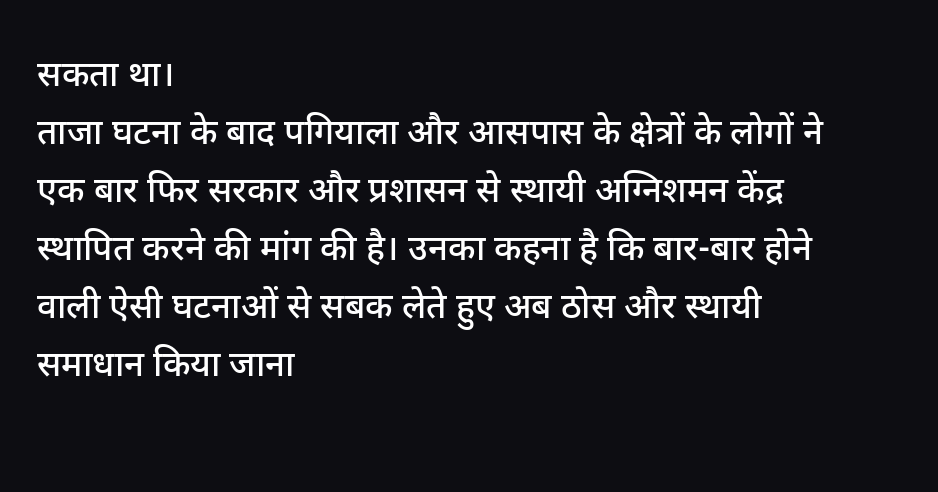सकता था।
ताजा घटना के बाद पगियाला और आसपास के क्षेत्रों के लोगों ने एक बार फिर सरकार और प्रशासन से स्थायी अग्निशमन केंद्र स्थापित करने की मांग की है। उनका कहना है कि बार-बार होने वाली ऐसी घटनाओं से सबक लेते हुए अब ठोस और स्थायी समाधान किया जाना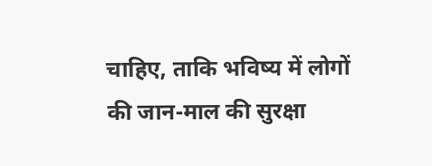चाहिए, ताकि भविष्य में लोगों की जान-माल की सुरक्षा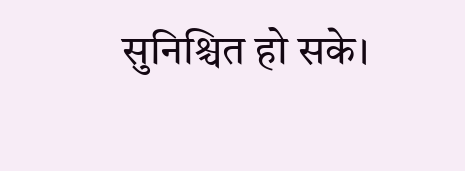सुनिश्चित हो सके।